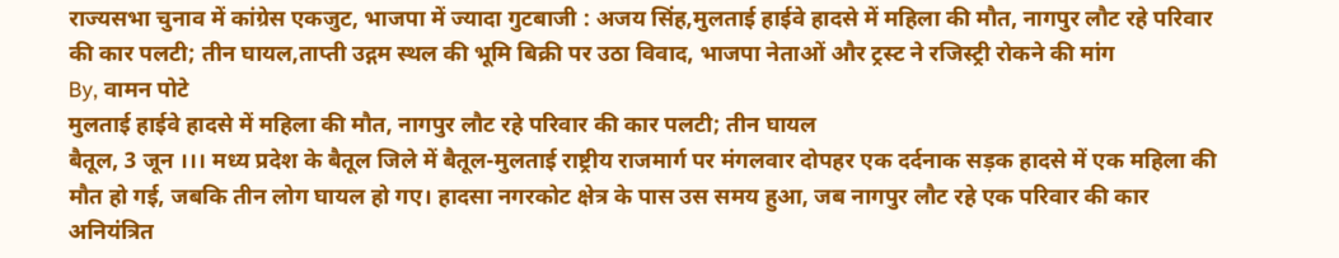राज्यसभा चुनाव में कांग्रेस एकजुट, भाजपा में ज्यादा गुटबाजी : अजय सिंह,मुलताई हाईवे हादसे में महिला की मौत, नागपुर लौट रहे परिवार की कार पलटी; तीन घायल,ताप्ती उद्गम स्थल की भूमि बिक्री पर उठा विवाद, भाजपा नेताओं और ट्रस्ट ने रजिस्ट्री रोकने की मांग
By, वामन पोटे
मुलताई हाईवे हादसे में महिला की मौत, नागपुर लौट रहे परिवार की कार पलटी; तीन घायल
बैतूल, 3 जून ।।। मध्य प्रदेश के बैतूल जिले में बैतूल-मुलताई राष्ट्रीय राजमार्ग पर मंगलवार दोपहर एक दर्दनाक सड़क हादसे में एक महिला की मौत हो गई, जबकि तीन लोग घायल हो गए। हादसा नगरकोट क्षेत्र के पास उस समय हुआ, जब नागपुर लौट रहे एक परिवार की कार अनियंत्रित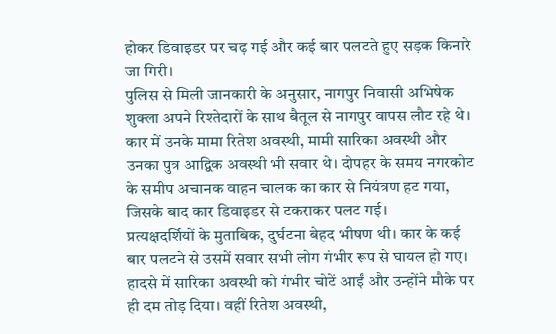होकर डिवाइडर पर चढ़ गई और कई बार पलटते हुए सड़क किनारे जा गिरी।
पुलिस से मिली जानकारी के अनुसार, नागपुर निवासी अभिषेक शुक्ला अपने रिश्तेदारों के साथ बैतूल से नागपुर वापस लौट रहे थे। कार में उनके मामा रितेश अवस्थी, मामी सारिका अवस्थी और उनका पुत्र आद्विक अवस्थी भी सवार थे। दोपहर के समय नगरकोट के समीप अचानक वाहन चालक का कार से नियंत्रण हट गया, जिसके बाद कार डिवाइडर से टकराकर पलट गई।
प्रत्यक्षदर्शियों के मुताबिक, दुर्घटना बेहद भीषण थी। कार के कई बार पलटने से उसमें सवार सभी लोग गंभीर रूप से घायल हो गए। हादसे में सारिका अवस्थी को गंभीर चोटें आईं और उन्होंने मौके पर ही दम तोड़ दिया। वहीं रितेश अवस्थी,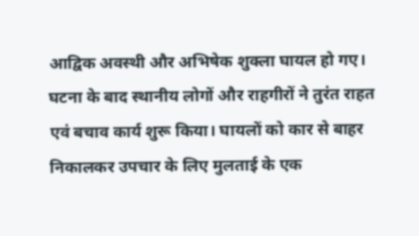आद्विक अवस्थी और अभिषेक शुक्ला घायल हो गए।
घटना के बाद स्थानीय लोगों और राहगीरों ने तुरंत राहत एवं बचाव कार्य शुरू किया। घायलों को कार से बाहर निकालकर उपचार के लिए मुलताई के एक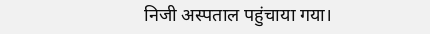निजी अस्पताल पहुंचाया गया।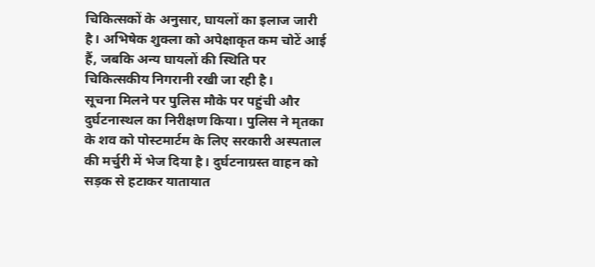चिकित्सकों के अनुसार, घायलों का इलाज जारी है। अभिषेक शुक्ला को अपेक्षाकृत कम चोटें आई हैं, जबकि अन्य घायलों की स्थिति पर चिकित्सकीय निगरानी रखी जा रही है।
सूचना मिलने पर पुलिस मौके पर पहुंची और दुर्घटनास्थल का निरीक्षण किया। पुलिस ने मृतका के शव को पोस्टमार्टम के लिए सरकारी अस्पताल की मर्चुरी में भेज दिया है। दुर्घटनाग्रस्त वाहन को सड़क से हटाकर यातायात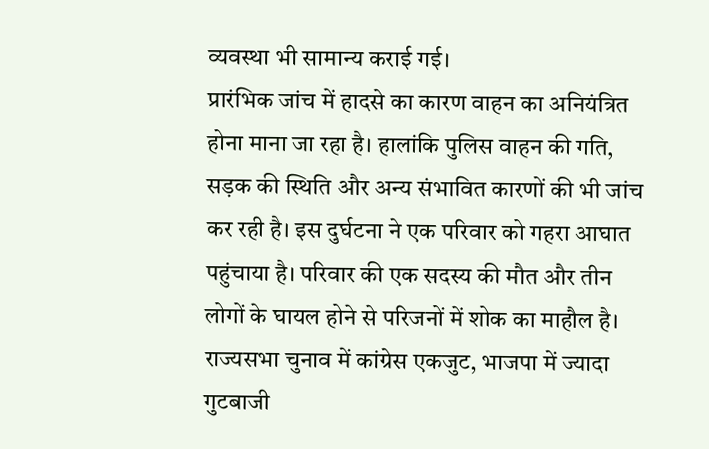व्यवस्था भी सामान्य कराई गई।
प्रारंभिक जांच में हादसे का कारण वाहन का अनियंत्रित होना माना जा रहा है। हालांकि पुलिस वाहन की गति, सड़क की स्थिति और अन्य संभावित कारणों की भी जांच कर रही है। इस दुर्घटना ने एक परिवार को गहरा आघात पहुंचाया है। परिवार की एक सदस्य की मौत और तीन लोगों के घायल होने से परिजनों में शोक का माहौल है।
राज्यसभा चुनाव में कांग्रेस एकजुट, भाजपा में ज्यादा गुटबाजी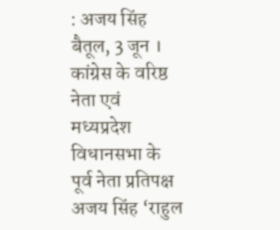: अजय सिंह
बैतूल, 3 जून । कांग्रेस के वरिष्ठ नेता एवं मध्यप्रदेश विधानसभा के पूर्व नेता प्रतिपक्ष अजय सिंह ‘राहुल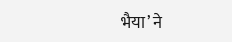भैया’ ने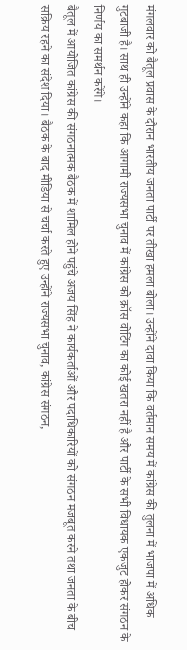मंगलवार को बैतूल प्रवास के दौरान भारतीय जनता पार्टी पर तीखा हमला बोला। उन्होंने दावा किया कि वर्तमान समय में कांग्रेस की तुलना में भाजपा में अधिक गुटबाजी है। साथ ही उन्होंने कहा कि आगामी राज्यसभा चुनाव में कांग्रेस को क्रॉस वोटिंग का कोई खतरा नहीं है और पार्टी के सभी विधायक एकजुट होकर संगठन के निर्णय का समर्थन करेंगे।
बैतूल में आयोजित कांग्रेस की संगठनात्मक बैठक में शामिल होने पहुंचे अजय सिंह ने कार्यकर्ताओं और पदाधिकारियों को संगठन मजबूत करने तथा जनता के बीच सक्रिय रहने का संदेश दिया। बैठक के बाद मीडिया से चर्चा करते हुए उन्होंने राज्यसभा चुनाव, कांग्रेस संगठन,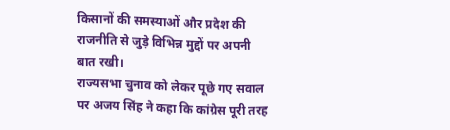किसानों की समस्याओं और प्रदेश की राजनीति से जुड़े विभिन्न मुद्दों पर अपनी बात रखी।
राज्यसभा चुनाव को लेकर पूछे गए सवाल पर अजय सिंह ने कहा कि कांग्रेस पूरी तरह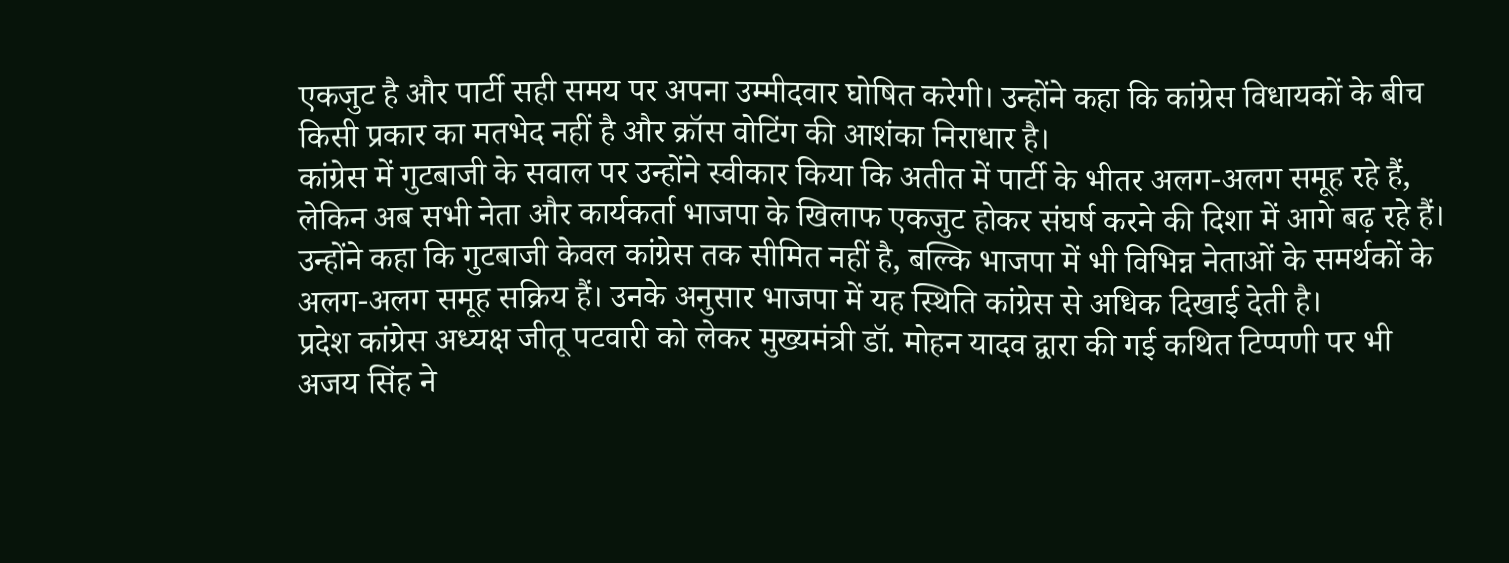एकजुट है और पार्टी सही समय पर अपना उम्मीदवार घोषित करेगी। उन्होंने कहा कि कांग्रेस विधायकों के बीच किसी प्रकार का मतभेद नहीं है और क्रॉस वोटिंग की आशंका निराधार है।
कांग्रेस में गुटबाजी के सवाल पर उन्होंने स्वीकार किया कि अतीत में पार्टी के भीतर अलग-अलग समूह रहे हैं, लेकिन अब सभी नेता और कार्यकर्ता भाजपा के खिलाफ एकजुट होकर संघर्ष करने की दिशा में आगे बढ़ रहे हैं। उन्होंने कहा कि गुटबाजी केवल कांग्रेस तक सीमित नहीं है, बल्कि भाजपा में भी विभिन्न नेताओं के समर्थकों के अलग-अलग समूह सक्रिय हैं। उनके अनुसार भाजपा में यह स्थिति कांग्रेस से अधिक दिखाई देती है।
प्रदेश कांग्रेस अध्यक्ष जीतू पटवारी को लेकर मुख्यमंत्री डॉ. मोहन यादव द्वारा की गई कथित टिप्पणी पर भी अजय सिंह ने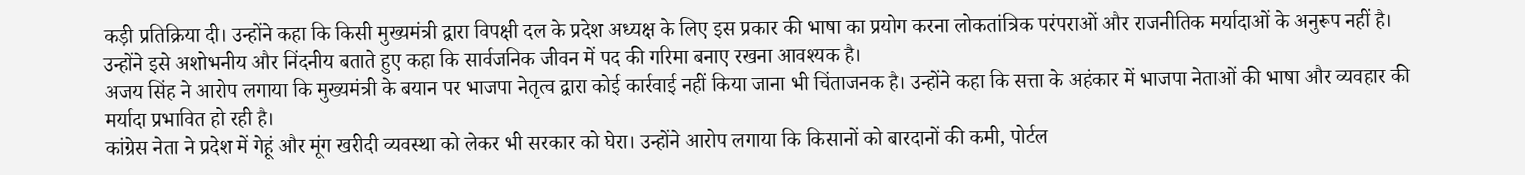कड़ी प्रतिक्रिया दी। उन्होंने कहा कि किसी मुख्यमंत्री द्वारा विपक्षी दल के प्रदेश अध्यक्ष के लिए इस प्रकार की भाषा का प्रयोग करना लोकतांत्रिक परंपराओं और राजनीतिक मर्यादाओं के अनुरूप नहीं है। उन्होंने इसे अशोभनीय और निंदनीय बताते हुए कहा कि सार्वजनिक जीवन में पद की गरिमा बनाए रखना आवश्यक है।
अजय सिंह ने आरोप लगाया कि मुख्यमंत्री के बयान पर भाजपा नेतृत्व द्वारा कोई कार्रवाई नहीं किया जाना भी चिंताजनक है। उन्होंने कहा कि सत्ता के अहंकार में भाजपा नेताओं की भाषा और व्यवहार की मर्यादा प्रभावित हो रही है।
कांग्रेस नेता ने प्रदेश में गेहूं और मूंग खरीदी व्यवस्था को लेकर भी सरकार को घेरा। उन्होंने आरोप लगाया कि किसानों को बारदानों की कमी, पोर्टल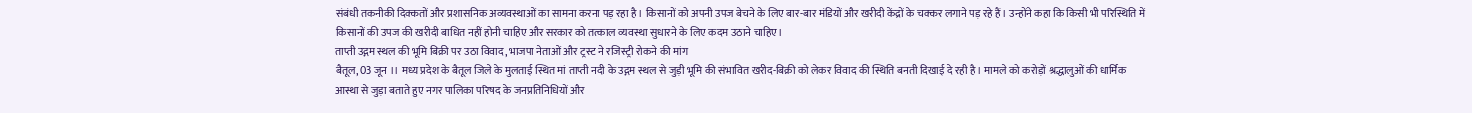संबंधी तकनीकी दिक्कतों और प्रशासनिक अव्यवस्थाओं का सामना करना पड़ रहा है। किसानों को अपनी उपज बेचने के लिए बार-बार मंडियों और खरीदी केंद्रों के चक्कर लगाने पड़ रहे हैं। उन्होंने कहा कि किसी भी परिस्थिति में किसानों की उपज की खरीदी बाधित नहीं होनी चाहिए और सरकार को तत्काल व्यवस्था सुधारने के लिए कदम उठाने चाहिए।
ताप्ती उद्गम स्थल की भूमि बिक्री पर उठा विवाद, भाजपा नेताओं और ट्रस्ट ने रजिस्ट्री रोकने की मांग
बैतूल, 03 जून ।। मध्य प्रदेश के बैतूल जिले के मुलताई स्थित मां ताप्ती नदी के उद्गम स्थल से जुड़ी भूमि की संभावित खरीद-बिक्री को लेकर विवाद की स्थिति बनती दिखाई दे रही है। मामले को करोड़ों श्रद्धालुओं की धार्मिक आस्था से जुड़ा बताते हुए नगर पालिका परिषद के जनप्रतिनिधियों और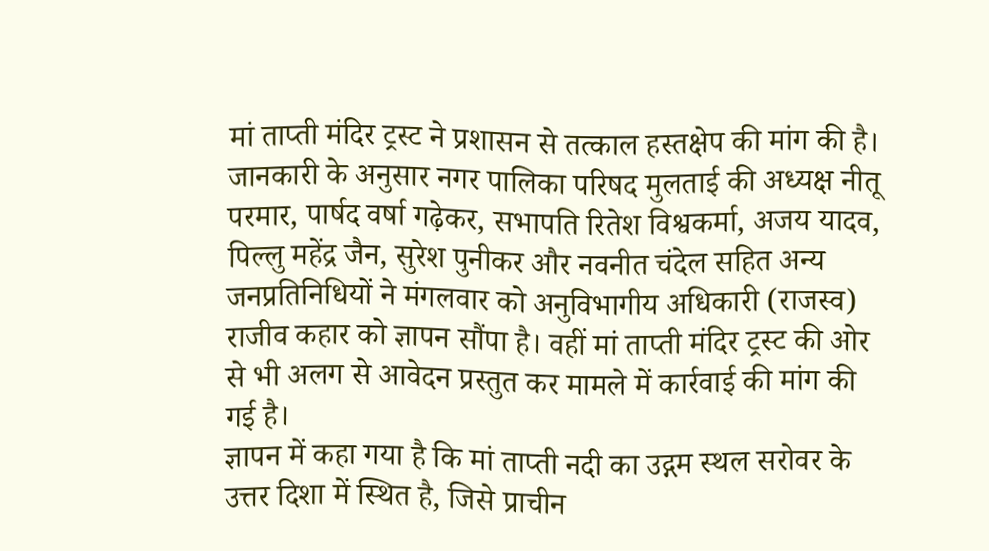मां ताप्ती मंदिर ट्रस्ट ने प्रशासन से तत्काल हस्तक्षेप की मांग की है।
जानकारी के अनुसार नगर पालिका परिषद मुलताई की अध्यक्ष नीतू परमार, पार्षद वर्षा गढ़ेकर, सभापति रितेश विश्वकर्मा, अजय यादव, पिल्लु महेंद्र जैन, सुरेश पुनीकर और नवनीत चंदेल सहित अन्य जनप्रतिनिधियों ने मंगलवार को अनुविभागीय अधिकारी (राजस्व) राजीव कहार को ज्ञापन सौंपा है। वहीं मां ताप्ती मंदिर ट्रस्ट की ओर से भी अलग से आवेदन प्रस्तुत कर मामले में कार्रवाई की मांग की गई है।
ज्ञापन में कहा गया है कि मां ताप्ती नदी का उद्गम स्थल सरोवर के उत्तर दिशा में स्थित है, जिसे प्राचीन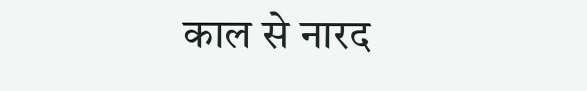काल से नारद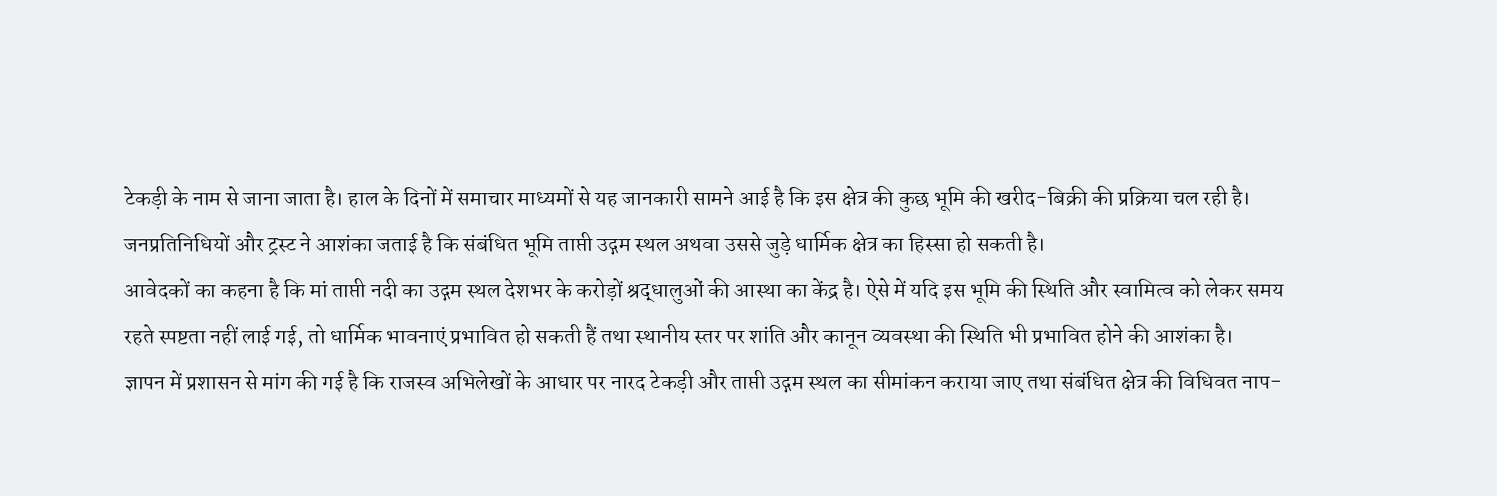टेकड़ी के नाम से जाना जाता है। हाल के दिनों में समाचार माध्यमों से यह जानकारी सामने आई है कि इस क्षेत्र की कुछ भूमि की खरीद-बिक्री की प्रक्रिया चल रही है। जनप्रतिनिधियों और ट्रस्ट ने आशंका जताई है कि संबंधित भूमि ताप्ती उद्गम स्थल अथवा उससे जुड़े धार्मिक क्षेत्र का हिस्सा हो सकती है।
आवेदकों का कहना है कि मां ताप्ती नदी का उद्गम स्थल देशभर के करोड़ों श्रद्धालुओं की आस्था का केंद्र है। ऐसे में यदि इस भूमि की स्थिति और स्वामित्व को लेकर समय रहते स्पष्टता नहीं लाई गई, तो धार्मिक भावनाएं प्रभावित हो सकती हैं तथा स्थानीय स्तर पर शांति और कानून व्यवस्था की स्थिति भी प्रभावित होने की आशंका है।
ज्ञापन में प्रशासन से मांग की गई है कि राजस्व अभिलेखों के आधार पर नारद टेकड़ी और ताप्ती उद्गम स्थल का सीमांकन कराया जाए तथा संबंधित क्षेत्र की विधिवत नाप-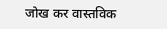जोख कर वास्तविक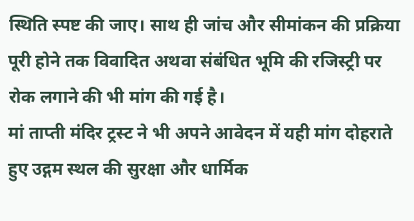स्थिति स्पष्ट की जाए। साथ ही जांच और सीमांकन की प्रक्रिया पूरी होने तक विवादित अथवा संबंधित भूमि की रजिस्ट्री पर रोक लगाने की भी मांग की गई है।
मां ताप्ती मंदिर ट्रस्ट ने भी अपने आवेदन में यही मांग दोहराते हुए उद्गम स्थल की सुरक्षा और धार्मिक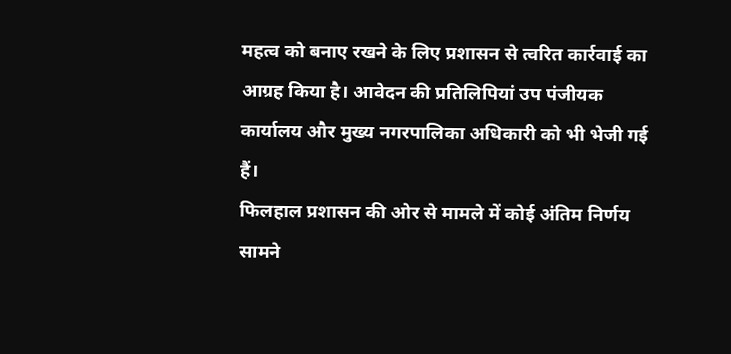महत्व को बनाए रखने के लिए प्रशासन से त्वरित कार्रवाई का आग्रह किया है। आवेदन की प्रतिलिपियां उप पंजीयक कार्यालय और मुख्य नगरपालिका अधिकारी को भी भेजी गई हैं।
फिलहाल प्रशासन की ओर से मामले में कोई अंतिम निर्णय सामने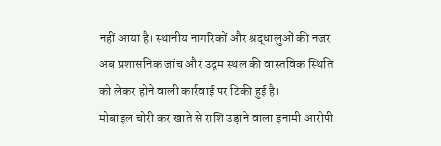नहीं आया है। स्थानीय नागरिकों और श्रद्धालुओं की नजर अब प्रशासनिक जांच और उद्गम स्थल की वास्तविक स्थिति को लेकर होने वाली कार्रवाई पर टिकी हुई है।
मोबाइल चोरी कर खाते से राशि उड़ाने वाला इनामी आरोपी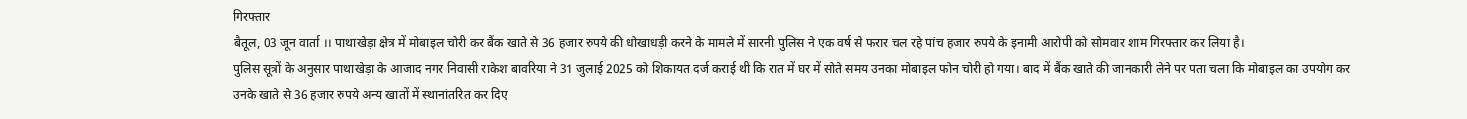गिरफ्तार
बैतूल, 03 जून वार्ता ।। पाथाखेड़ा क्षेत्र में मोबाइल चोरी कर बैंक खाते से 36 हजार रुपये की धोखाधड़ी करने के मामले में सारनी पुलिस ने एक वर्ष से फरार चल रहे पांच हजार रुपये के इनामी आरोपी को सोमवार शाम गिरफ्तार कर लिया है।
पुलिस सूत्रों के अनुसार पाथाखेड़ा के आजाद नगर निवासी राकेश बावरिया ने 31 जुलाई 2025 को शिकायत दर्ज कराई थी कि रात में घर में सोते समय उनका मोबाइल फोन चोरी हो गया। बाद में बैंक खाते की जानकारी लेने पर पता चला कि मोबाइल का उपयोग कर उनके खाते से 36 हजार रुपये अन्य खातों में स्थानांतरित कर दिए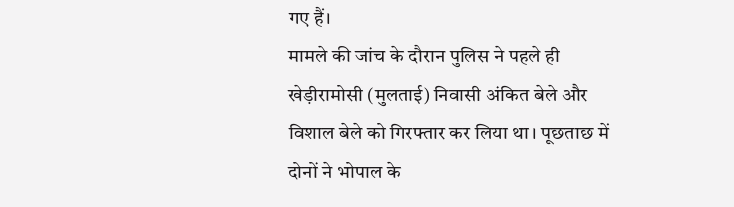गए हैं।
मामले की जांच के दौरान पुलिस ने पहले ही खेड़ीरामोसी (मुलताई) निवासी अंकित बेले और विशाल बेले को गिरफ्तार कर लिया था। पूछताछ में दोनों ने भोपाल के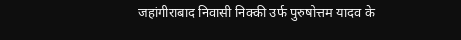जहांगीराबाद निवासी निक्की उर्फ पुरुषोत्तम यादव के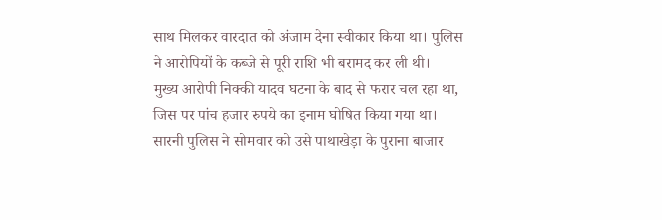साथ मिलकर वारदात को अंजाम देना स्वीकार किया था। पुलिस ने आरोपियों के कब्जे से पूरी राशि भी बरामद कर ली थी।
मुख्य आरोपी निक्की यादव घटना के बाद से फरार चल रहा था, जिस पर पांच हजार रुपये का इनाम घोषित किया गया था। सारनी पुलिस ने सोमवार को उसे पाथाखेड़ा के पुराना बाजार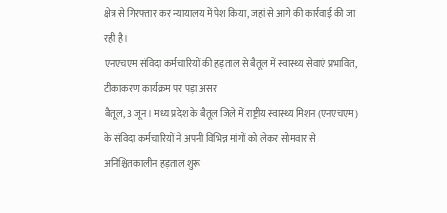क्षेत्र से गिरफ्तार कर न्यायालय में पेश किया, जहां से आगे की कार्रवाई की जा रही है।
एनएचएम संविदा कर्मचारियों की हड़ताल से बैतूल में स्वास्थ्य सेवाएं प्रभावित, टीकाकरण कार्यक्रम पर पड़ा असर
बैतूल, 3 जून । मध्य प्रदेश के बैतूल जिले में राष्ट्रीय स्वास्थ्य मिशन (एनएचएम) के संविदा कर्मचारियों ने अपनी विभिन्न मांगों को लेकर सोमवार से अनिश्चितकालीन हड़ताल शुरू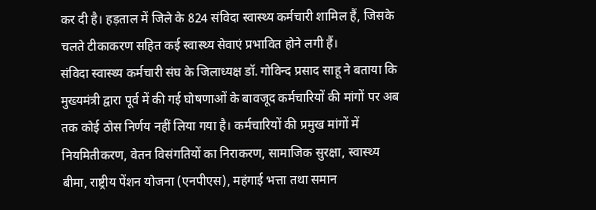कर दी है। हड़ताल में जिले के 824 संविदा स्वास्थ्य कर्मचारी शामिल हैं, जिसके चलते टीकाकरण सहित कई स्वास्थ्य सेवाएं प्रभावित होने लगी हैं।
संविदा स्वास्थ्य कर्मचारी संघ के जिलाध्यक्ष डॉ. गोविन्द प्रसाद साहू ने बताया कि मुख्यमंत्री द्वारा पूर्व में की गई घोषणाओं के बावजूद कर्मचारियों की मांगों पर अब तक कोई ठोस निर्णय नहीं लिया गया है। कर्मचारियों की प्रमुख मांगों में नियमितीकरण, वेतन विसंगतियों का निराकरण, सामाजिक सुरक्षा, स्वास्थ्य बीमा, राष्ट्रीय पेंशन योजना (एनपीएस), महंगाई भत्ता तथा समान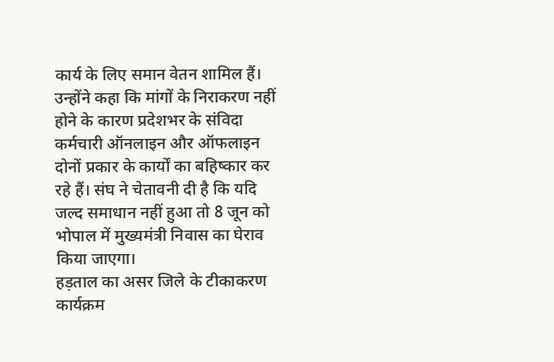कार्य के लिए समान वेतन शामिल हैं।
उन्होंने कहा कि मांगों के निराकरण नहीं होने के कारण प्रदेशभर के संविदा कर्मचारी ऑनलाइन और ऑफलाइन दोनों प्रकार के कार्यों का बहिष्कार कर रहे हैं। संघ ने चेतावनी दी है कि यदि जल्द समाधान नहीं हुआ तो 8 जून को भोपाल में मुख्यमंत्री निवास का घेराव किया जाएगा।
हड़ताल का असर जिले के टीकाकरण कार्यक्रम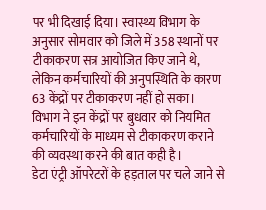पर भी दिखाई दिया। स्वास्थ्य विभाग के अनुसार सोमवार को जिले में 358 स्थानों पर टीकाकरण सत्र आयोजित किए जाने थे, लेकिन कर्मचारियों की अनुपस्थिति के कारण 63 केंद्रों पर टीकाकरण नहीं हो सका। विभाग ने इन केंद्रों पर बुधवार को नियमित कर्मचारियों के माध्यम से टीकाकरण कराने की व्यवस्था करने की बात कही है।
डेटा एंट्री ऑपरेटरों के हड़ताल पर चले जाने से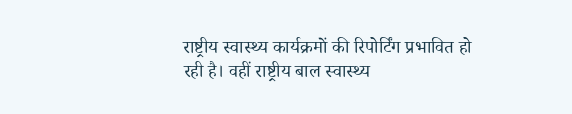राष्ट्रीय स्वास्थ्य कार्यक्रमों की रिपोर्टिंग प्रभावित हो रही है। वहीं राष्ट्रीय बाल स्वास्थ्य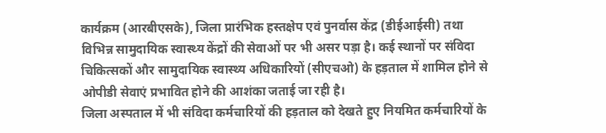कार्यक्रम (आरबीएसके), जिला प्रारंभिक हस्तक्षेप एवं पुनर्वास केंद्र (डीईआईसी) तथा विभिन्न सामुदायिक स्वास्थ्य केंद्रों की सेवाओं पर भी असर पड़ा है। कई स्थानों पर संविदा चिकित्सकों और सामुदायिक स्वास्थ्य अधिकारियों (सीएचओ) के हड़ताल में शामिल होने से ओपीडी सेवाएं प्रभावित होने की आशंका जताई जा रही है।
जिला अस्पताल में भी संविदा कर्मचारियों की हड़ताल को देखते हुए नियमित कर्मचारियों के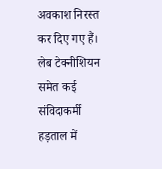अवकाश निरस्त कर दिए गए हैं। लेब टेक्नीशियन समेत कई संविदाकर्मी हड़ताल में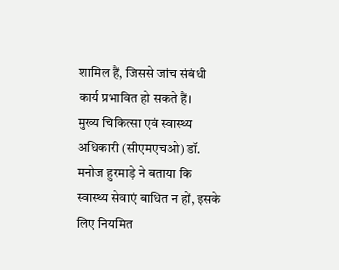शामिल हैं, जिससे जांच संबंधी कार्य प्रभावित हो सकते हैं।
मुख्य चिकित्सा एवं स्वास्थ्य अधिकारी (सीएमएचओ) डॉ. मनोज हुरमाड़े ने बताया कि स्वास्थ्य सेवाएं बाधित न हों, इसके लिए नियमित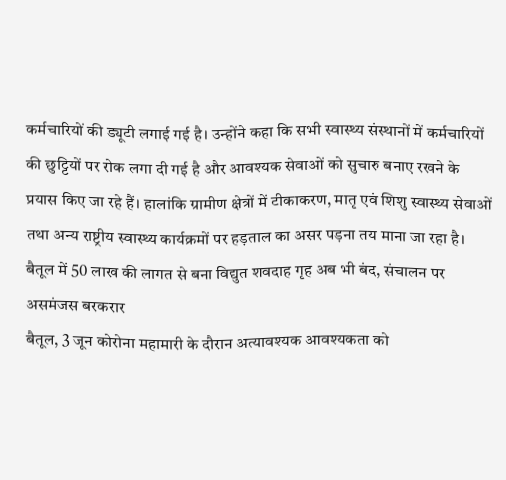कर्मचारियों की ड्यूटी लगाई गई है। उन्होंने कहा कि सभी स्वास्थ्य संस्थानों में कर्मचारियों की छुट्टियों पर रोक लगा दी गई है और आवश्यक सेवाओं को सुचारु बनाए रखने के प्रयास किए जा रहे हैं। हालांकि ग्रामीण क्षेत्रों में टीकाकरण, मातृ एवं शिशु स्वास्थ्य सेवाओं तथा अन्य राष्ट्रीय स्वास्थ्य कार्यक्रमों पर हड़ताल का असर पड़ना तय माना जा रहा है।
बैतूल में 50 लाख की लागत से बना विद्युत शवदाह गृह अब भी बंद, संचालन पर असमंजस बरकरार
बैतूल, 3 जून कोरोना महामारी के दौरान अत्यावश्यक आवश्यकता को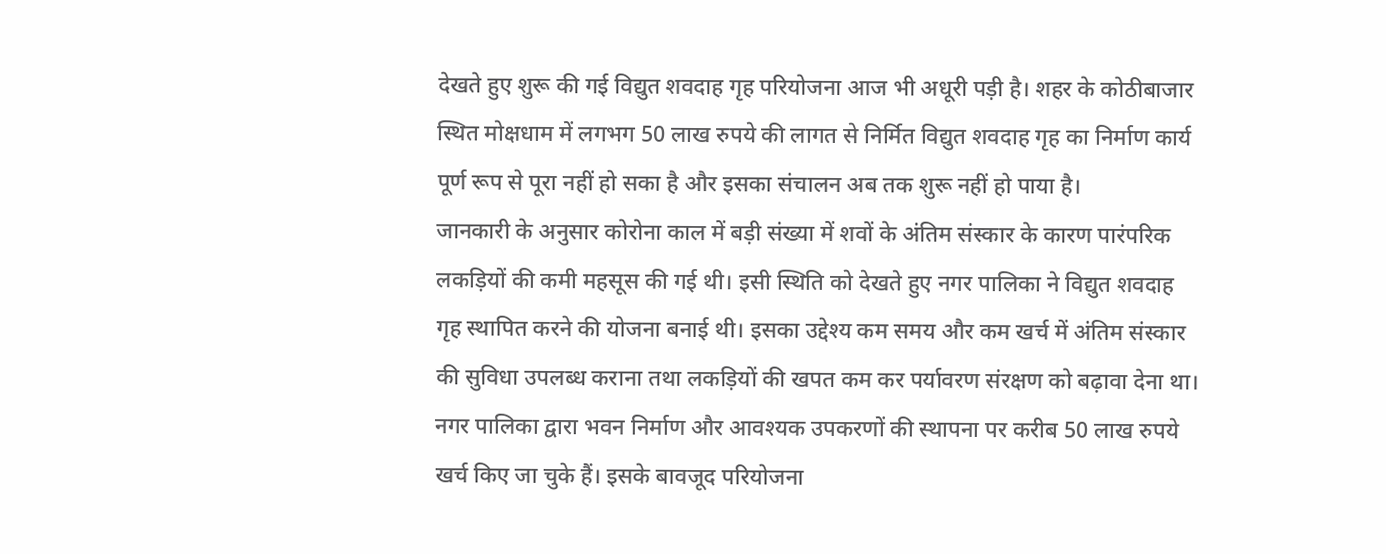देखते हुए शुरू की गई विद्युत शवदाह गृह परियोजना आज भी अधूरी पड़ी है। शहर के कोठीबाजार स्थित मोक्षधाम में लगभग 50 लाख रुपये की लागत से निर्मित विद्युत शवदाह गृह का निर्माण कार्य पूर्ण रूप से पूरा नहीं हो सका है और इसका संचालन अब तक शुरू नहीं हो पाया है।
जानकारी के अनुसार कोरोना काल में बड़ी संख्या में शवों के अंतिम संस्कार के कारण पारंपरिक लकड़ियों की कमी महसूस की गई थी। इसी स्थिति को देखते हुए नगर पालिका ने विद्युत शवदाह गृह स्थापित करने की योजना बनाई थी। इसका उद्देश्य कम समय और कम खर्च में अंतिम संस्कार की सुविधा उपलब्ध कराना तथा लकड़ियों की खपत कम कर पर्यावरण संरक्षण को बढ़ावा देना था।
नगर पालिका द्वारा भवन निर्माण और आवश्यक उपकरणों की स्थापना पर करीब 50 लाख रुपये खर्च किए जा चुके हैं। इसके बावजूद परियोजना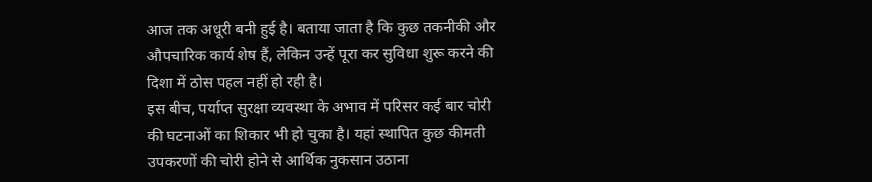आज तक अधूरी बनी हुई है। बताया जाता है कि कुछ तकनीकी और औपचारिक कार्य शेष हैं, लेकिन उन्हें पूरा कर सुविधा शुरू करने की दिशा में ठोस पहल नहीं हो रही है।
इस बीच, पर्याप्त सुरक्षा व्यवस्था के अभाव में परिसर कई बार चोरी की घटनाओं का शिकार भी हो चुका है। यहां स्थापित कुछ कीमती उपकरणों की चोरी होने से आर्थिक नुकसान उठाना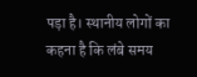पड़ा है। स्थानीय लोगों का कहना है कि लंबे समय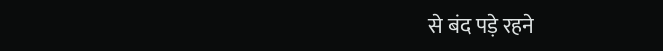से बंद पड़े रहने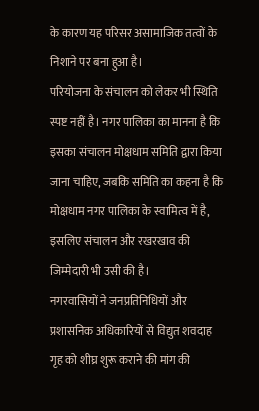के कारण यह परिसर असामाजिक तत्वों के निशाने पर बना हुआ है।
परियोजना के संचालन को लेकर भी स्थिति स्पष्ट नहीं है। नगर पालिका का मानना है कि इसका संचालन मोक्षधाम समिति द्वारा किया जाना चाहिए, जबकि समिति का कहना है कि मोक्षधाम नगर पालिका के स्वामित्व में है, इसलिए संचालन और रखरखाव की जिम्मेदारी भी उसी की है।
नगरवासियों ने जनप्रतिनिधियों और प्रशासनिक अधिकारियों से विद्युत शवदाह गृह को शीघ्र शुरू कराने की मांग की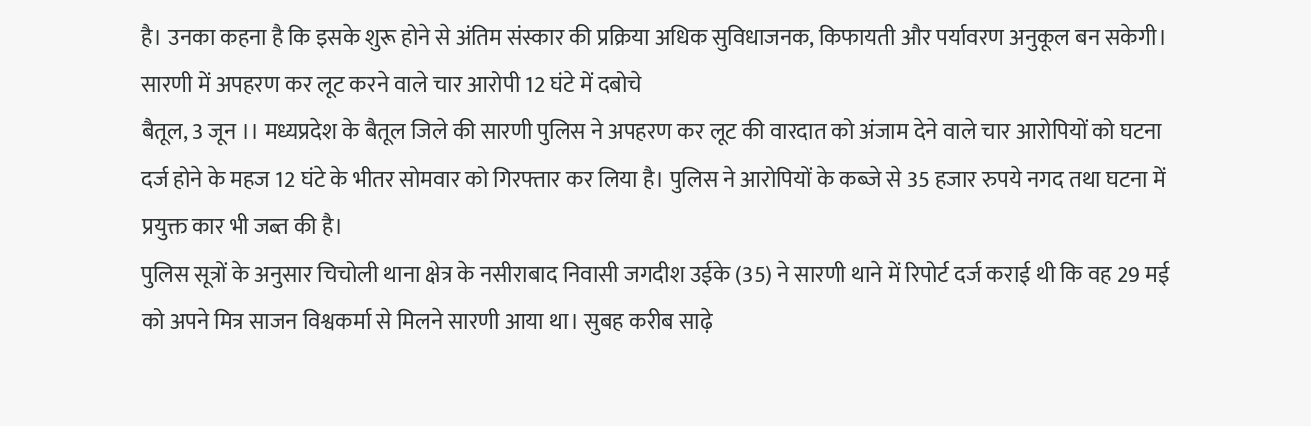है। उनका कहना है कि इसके शुरू होने से अंतिम संस्कार की प्रक्रिया अधिक सुविधाजनक, किफायती और पर्यावरण अनुकूल बन सकेगी।
सारणी में अपहरण कर लूट करने वाले चार आरोपी 12 घंटे में दबोचे
बैतूल, 3 जून ।। मध्यप्रदेश के बैतूल जिले की सारणी पुलिस ने अपहरण कर लूट की वारदात को अंजाम देने वाले चार आरोपियों को घटना दर्ज होने के महज 12 घंटे के भीतर सोमवार को गिरफ्तार कर लिया है। पुलिस ने आरोपियों के कब्जे से 35 हजार रुपये नगद तथा घटना में प्रयुक्त कार भी जब्त की है।
पुलिस सूत्रों के अनुसार चिचोली थाना क्षेत्र के नसीराबाद निवासी जगदीश उईके (35) ने सारणी थाने में रिपोर्ट दर्ज कराई थी कि वह 29 मई को अपने मित्र साजन विश्वकर्मा से मिलने सारणी आया था। सुबह करीब साढ़े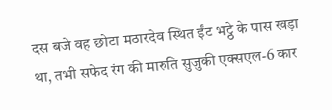दस बजे वह छोटा मठारदेव स्थित ईंट भट्ठे के पास खड़ा था, तभी सफेद रंग की मारुति सुजुकी एक्सएल-6 कार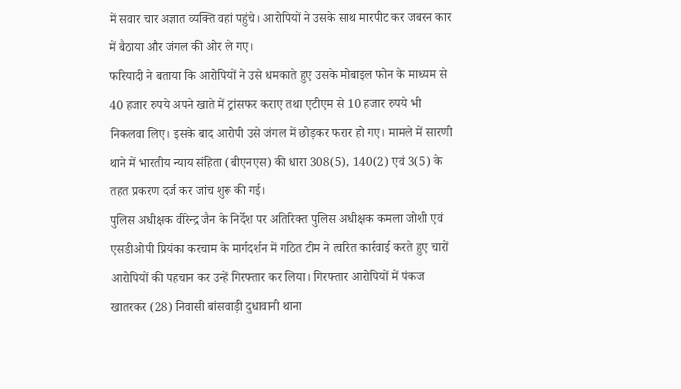में सवार चार अज्ञात व्यक्ति वहां पहुंचे। आरोपियों ने उसके साथ मारपीट कर जबरन कार में बैठाया और जंगल की ओर ले गए।
फरियादी ने बताया कि आरोपियों ने उसे धमकाते हुए उसके मोबाइल फोन के माध्यम से 40 हजार रुपये अपने खाते में ट्रांसफर कराए तथा एटीएम से 10 हजार रुपये भी निकलवा लिए। इसके बाद आरोपी उसे जंगल में छोड़कर फरार हो गए। मामले में सारणी थाने में भारतीय न्याय संहिता (बीएनएस) की धारा 308(5), 140(2) एवं 3(5) के तहत प्रकरण दर्ज कर जांच शुरू की गई।
पुलिस अधीक्षक वीरेन्द्र जैन के निर्देश पर अतिरिक्त पुलिस अधीक्षक कमला जोशी एवं एसडीओपी प्रियंका करचाम के मार्गदर्शन में गठित टीम ने त्वरित कार्रवाई करते हुए चारों आरोपियों की पहचान कर उन्हें गिरफ्तार कर लिया। गिरफ्तार आरोपियों में पंकज खातरकर (28) निवासी बांसवाड़ी दुधावानी थाना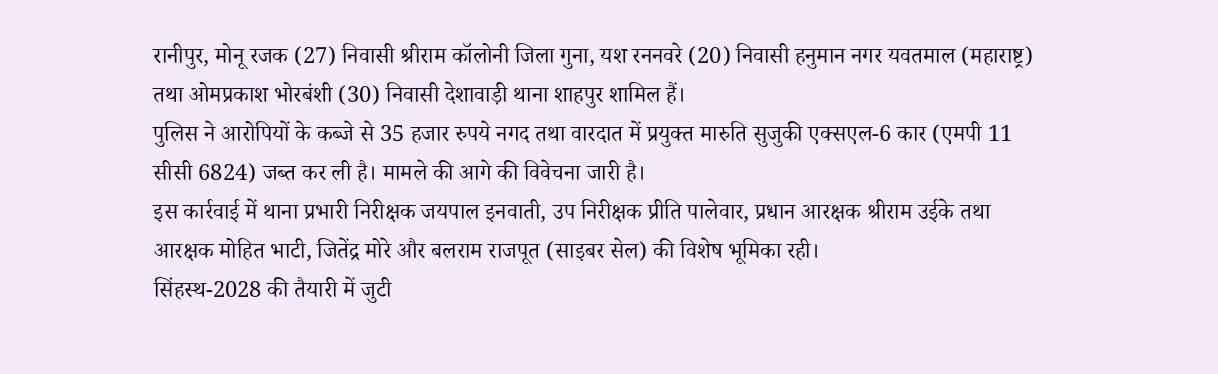रानीपुर, मोनू रजक (27) निवासी श्रीराम कॉलोनी जिला गुना, यश रननवरे (20) निवासी हनुमान नगर यवतमाल (महाराष्ट्र) तथा ओमप्रकाश भोरबंशी (30) निवासी देशावाड़ी थाना शाहपुर शामिल हैं।
पुलिस ने आरोपियों के कब्जे से 35 हजार रुपये नगद तथा वारदात में प्रयुक्त मारुति सुजुकी एक्सएल-6 कार (एमपी 11 सीसी 6824) जब्त कर ली है। मामले की आगे की विवेचना जारी है।
इस कार्रवाई में थाना प्रभारी निरीक्षक जयपाल इनवाती, उप निरीक्षक प्रीति पालेवार, प्रधान आरक्षक श्रीराम उईके तथा आरक्षक मोहित भाटी, जितेंद्र मोरे और बलराम राजपूत (साइबर सेल) की विशेष भूमिका रही।
सिंहस्थ-2028 की तैयारी में जुटी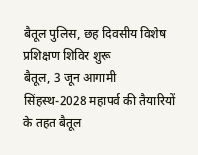बैतूल पुलिस, छह दिवसीय विशेष प्रशिक्षण शिविर शुरू
बैतूल, 3 जून आगामी सिंहस्थ-2028 महापर्व की तैयारियों के तहत बैतूल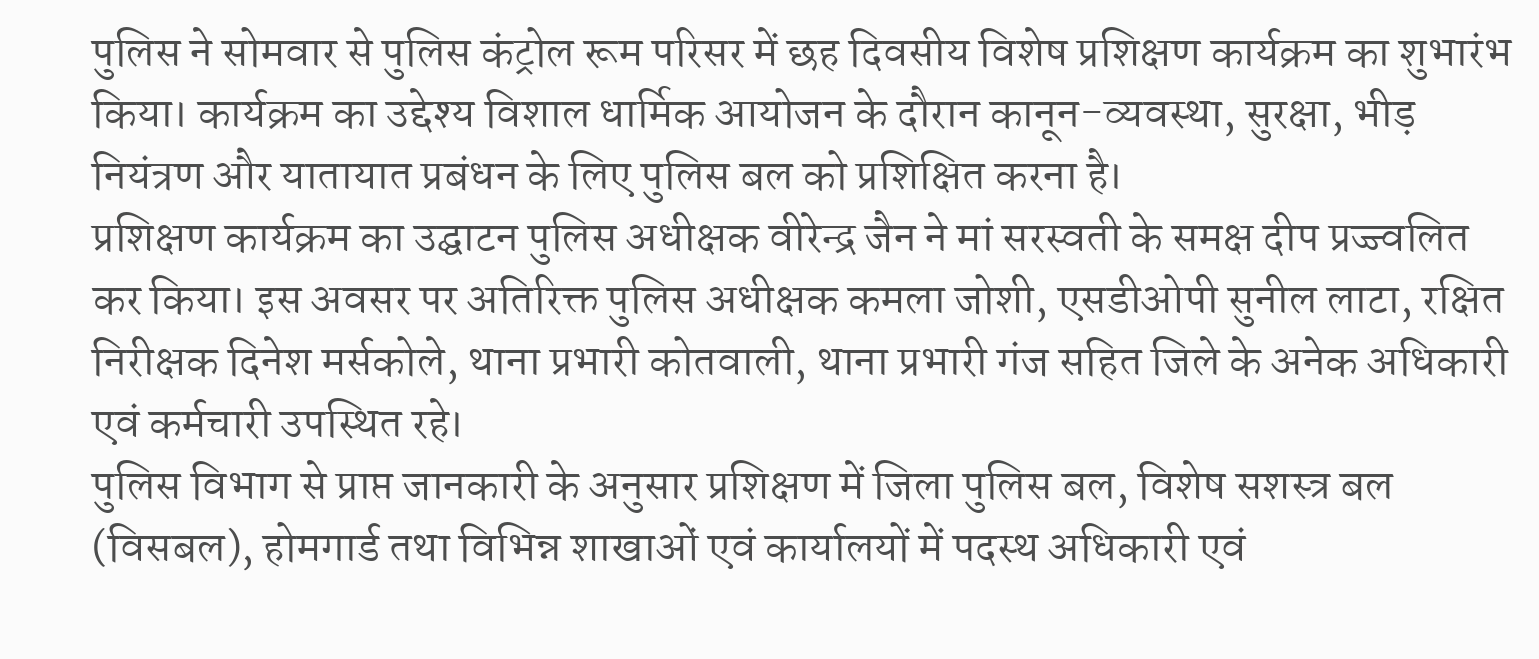पुलिस ने सोमवार से पुलिस कंट्रोल रूम परिसर में छह दिवसीय विशेष प्रशिक्षण कार्यक्रम का शुभारंभ किया। कार्यक्रम का उद्देश्य विशाल धार्मिक आयोजन के दौरान कानून-व्यवस्था, सुरक्षा, भीड़ नियंत्रण और यातायात प्रबंधन के लिए पुलिस बल को प्रशिक्षित करना है।
प्रशिक्षण कार्यक्रम का उद्घाटन पुलिस अधीक्षक वीरेन्द्र जैन ने मां सरस्वती के समक्ष दीप प्रज्ज्वलित कर किया। इस अवसर पर अतिरिक्त पुलिस अधीक्षक कमला जोशी, एसडीओपी सुनील लाटा, रक्षित निरीक्षक दिनेश मर्सकोले, थाना प्रभारी कोतवाली, थाना प्रभारी गंज सहित जिले के अनेक अधिकारी एवं कर्मचारी उपस्थित रहे।
पुलिस विभाग से प्राप्त जानकारी के अनुसार प्रशिक्षण में जिला पुलिस बल, विशेष सशस्त्र बल (विसबल), होमगार्ड तथा विभिन्न शाखाओं एवं कार्यालयों में पदस्थ अधिकारी एवं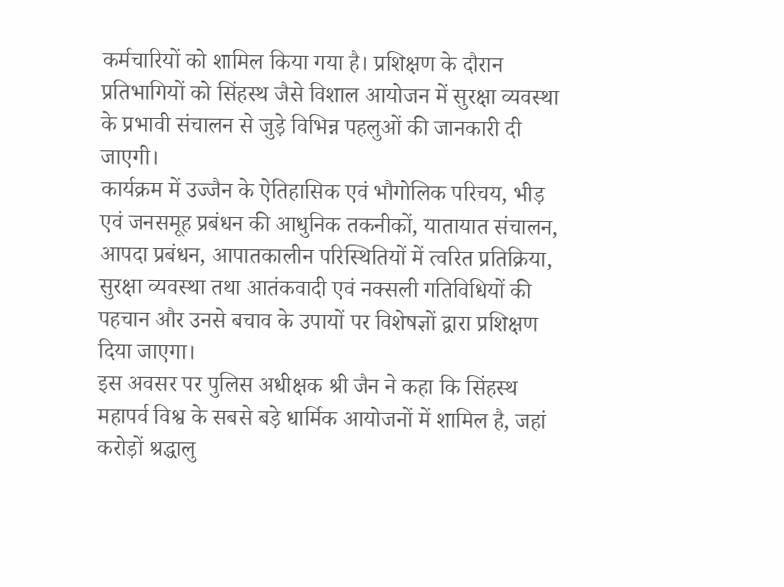कर्मचारियों को शामिल किया गया है। प्रशिक्षण के दौरान प्रतिभागियों को सिंहस्थ जैसे विशाल आयोजन में सुरक्षा व्यवस्था के प्रभावी संचालन से जुड़े विभिन्न पहलुओं की जानकारी दी जाएगी।
कार्यक्रम में उज्जैन के ऐतिहासिक एवं भौगोलिक परिचय, भीड़ एवं जनसमूह प्रबंधन की आधुनिक तकनीकों, यातायात संचालन, आपदा प्रबंधन, आपातकालीन परिस्थितियों में त्वरित प्रतिक्रिया, सुरक्षा व्यवस्था तथा आतंकवादी एवं नक्सली गतिविधियों की पहचान और उनसे बचाव के उपायों पर विशेषज्ञों द्वारा प्रशिक्षण दिया जाएगा।
इस अवसर पर पुलिस अधीक्षक श्री जैन ने कहा कि सिंहस्थ महापर्व विश्व के सबसे बड़े धार्मिक आयोजनों में शामिल है, जहां करोड़ों श्रद्धालु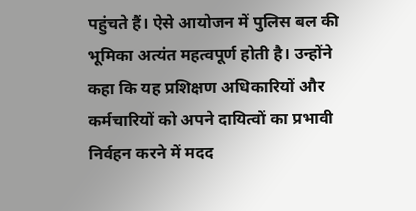पहुंचते हैं। ऐसे आयोजन में पुलिस बल की भूमिका अत्यंत महत्वपूर्ण होती है। उन्होंने कहा कि यह प्रशिक्षण अधिकारियों और कर्मचारियों को अपने दायित्वों का प्रभावी निर्वहन करने में मदद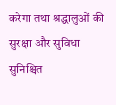करेगा तथा श्रद्धालुओं की सुरक्षा और सुविधा सुनिश्चित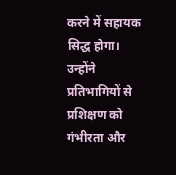करने में सहायक सिद्ध होगा।
उन्होंने प्रतिभागियों से प्रशिक्षण को गंभीरता और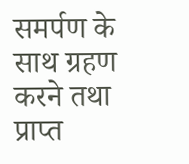समर्पण के साथ ग्रहण करने तथा प्राप्त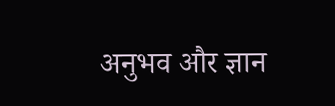अनुभव और ज्ञान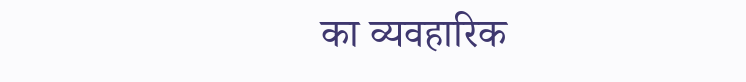का व्यवहारिक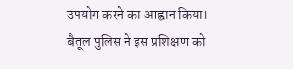उपयोग करने का आह्वान किया। बैतूल पुलिस ने इस प्रशिक्षण को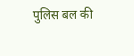पुलिस बल की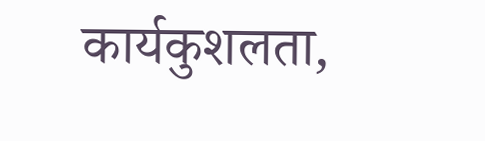कार्यकुशलता,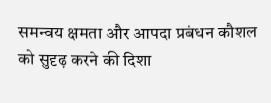समन्वय क्षमता और आपदा प्रबंधन कौशल को सुदृढ़ करने की दिशा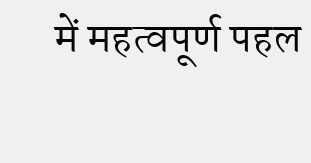में महत्वपूर्ण पहल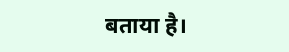बताया है।